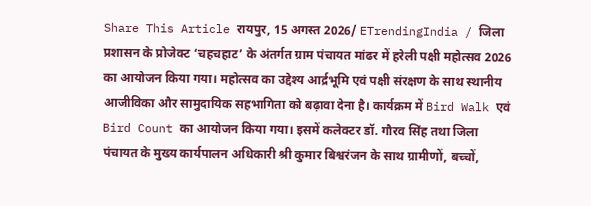Share This Article रायपुर, 15 अगस्त 2026/ ETrendingIndia / जिला प्रशासन के प्रोजेक्ट ‘चहचहाट’ के अंतर्गत ग्राम पंचायत मांढर में हरेली पक्षी महोत्सव 2026 का आयोजन किया गया। महोत्सव का उद्देश्य आर्द्रभूमि एवं पक्षी संरक्षण के साथ स्थानीय आजीविका और सामुदायिक सहभागिता को बढ़ावा देना है। कार्यक्रम में Bird Walk एवं Bird Count का आयोजन किया गया। इसमें कलेक्टर डॉ. गौरव सिंह तथा जिला पंचायत के मुख्य कार्यपालन अधिकारी श्री कुमार बिश्वरंजन के साथ ग्रामीणों, बच्चों,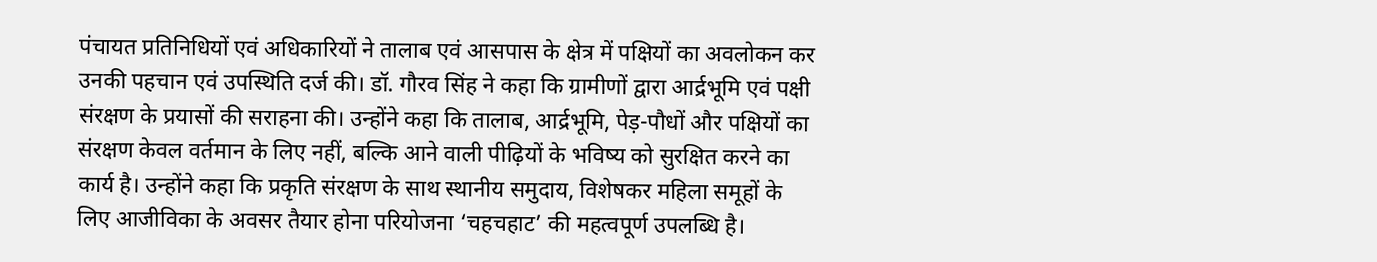पंचायत प्रतिनिधियों एवं अधिकारियों ने तालाब एवं आसपास के क्षेत्र में पक्षियों का अवलोकन कर उनकी पहचान एवं उपस्थिति दर्ज की। डॉ. गौरव सिंह ने कहा कि ग्रामीणों द्वारा आर्द्रभूमि एवं पक्षी संरक्षण के प्रयासों की सराहना की। उन्होंने कहा कि तालाब, आर्द्रभूमि, पेड़-पौधों और पक्षियों का संरक्षण केवल वर्तमान के लिए नहीं, बल्कि आने वाली पीढ़ियों के भविष्य को सुरक्षित करने का कार्य है। उन्होंने कहा कि प्रकृति संरक्षण के साथ स्थानीय समुदाय, विशेषकर महिला समूहों के लिए आजीविका के अवसर तैयार होना परियोजना ‘चहचहाट’ की महत्वपूर्ण उपलब्धि है।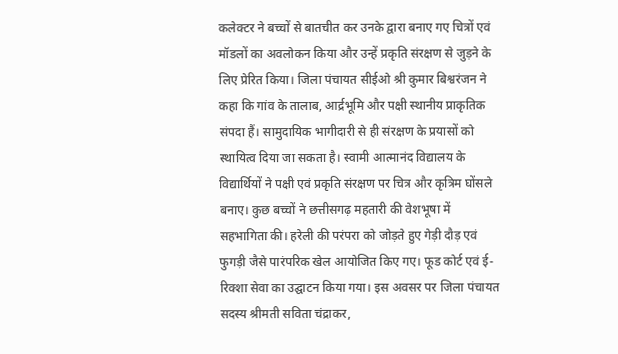कलेक्टर ने बच्चों से बातचीत कर उनके द्वारा बनाए गए चित्रों एवं मॉडलों का अवलोकन किया और उन्हें प्रकृति संरक्षण से जुड़ने के लिए प्रेरित किया। जिला पंचायत सीईओ श्री कुमार बिश्वरंजन ने कहा कि गांव के तालाब, आर्द्रभूमि और पक्षी स्थानीय प्राकृतिक संपदा हैं। सामुदायिक भागीदारी से ही संरक्षण के प्रयासों को स्थायित्व दिया जा सकता है। स्वामी आत्मानंद विद्यालय के विद्यार्थियों ने पक्षी एवं प्रकृति संरक्षण पर चित्र और कृत्रिम घोंसले बनाए। कुछ बच्चों ने छत्तीसगढ़ महतारी की वेशभूषा में सहभागिता की। हरेली की परंपरा को जोड़ते हुए गेड़ी दौड़ एवं फुगड़ी जैसे पारंपरिक खेल आयोजित किए गए। फूड कोर्ट एवं ई-रिक्शा सेवा का उद्घाटन किया गया। इस अवसर पर जिला पंचायत सदस्य श्रीमती सविता चंद्राकर,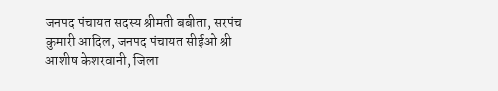जनपद पंचायत सदस्य श्रीमती बबीता, सरपंच कुमारी आदिल, जनपद पंचायत सीईओ श्री आशीष केशरवानी, जिला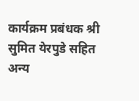कार्यक्रम प्रबंधक श्री सुमित येरपुडे सहित अन्य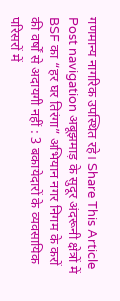गणमान्य नागरिक उपस्थित रहे। Share This Article Post navigation अबूझमाड़ के सुदूर अंदरूनी क्षेत्रों में BSF का “हर घर तिरंगा” अभियान नगर निगम के करों की वर्षों से अदायगी नहीं : 3 बकायेदारों के व्यवसायिक परिसरों में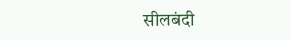सीलबंदी